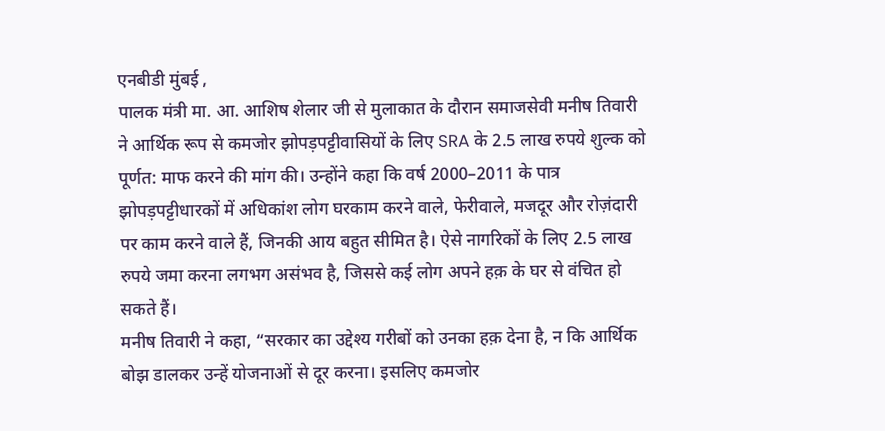एनबीडी मुंबई ,
पालक मंत्री मा. आ. आशिष शेलार जी से मुलाकात के दौरान समाजसेवी मनीष तिवारी ने आर्थिक रूप से कमजोर झोपड़पट्टीवासियों के लिए SRA के 2.5 लाख रुपये शुल्क को पूर्णत: माफ करने की मांग की। उन्होंने कहा कि वर्ष 2000–2011 के पात्र झोपड़पट्टीधारकों में अधिकांश लोग घरकाम करने वाले, फेरीवाले, मजदूर और रोज़ंदारी पर काम करने वाले हैं, जिनकी आय बहुत सीमित है। ऐसे नागरिकों के लिए 2.5 लाख रुपये जमा करना लगभग असंभव है, जिससे कई लोग अपने हक़ के घर से वंचित हो सकते हैं।
मनीष तिवारी ने कहा, “सरकार का उद्देश्य गरीबों को उनका हक़ देना है, न कि आर्थिक बोझ डालकर उन्हें योजनाओं से दूर करना। इसलिए कमजोर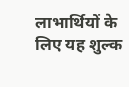लाभार्थियों के लिए यह शुल्क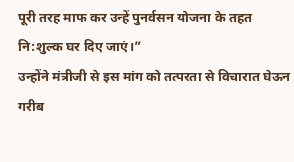पूरी तरह माफ कर उन्हें पुनर्वसन योजना के तहत नि:शुल्क घर दिए जाएं।”
उन्होंने मंत्रीजी से इस मांग को तत्परता से विचारात घेऊन गरीब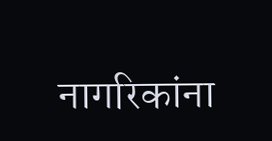नागरिकांना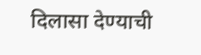दिलासा देण्याची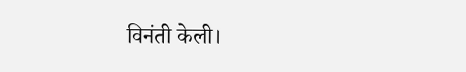विनंती केली।